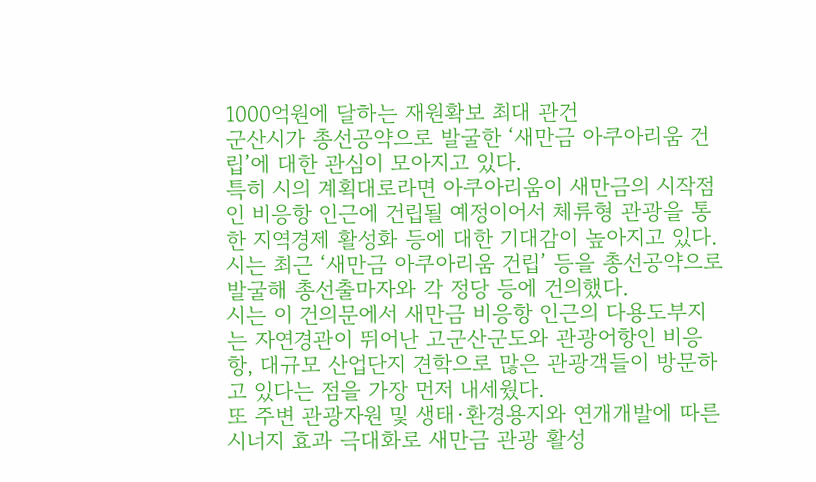1000억원에 달하는 재원확보 최대 관건
군산시가 총선공약으로 발굴한 ‘새만금 아쿠아리움 건립’에 대한 관심이 모아지고 있다.
특히 시의 계획대로라면 아쿠아리움이 새만금의 시작점인 비응항 인근에 건립될 예정이어서 체류형 관광을 통한 지역경제 활성화 등에 대한 기대감이 높아지고 있다.
시는 최근 ‘새만금 아쿠아리움 건립’ 등을 총선공약으로 발굴해 총선출마자와 각 정당 등에 건의했다.
시는 이 건의문에서 새만금 비응항 인근의 다용도부지는 자연경관이 뛰어난 고군산군도와 관광어항인 비응항, 대규모 산업단지 견학으로 많은 관광객들이 방문하고 있다는 점을 가장 먼저 내세웠다.
또 주변 관광자원 및 생태·환경용지와 연개개발에 따른 시너지 효과 극대화로 새만금 관광 활성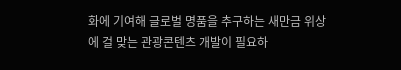화에 기여해 글로벌 명품을 추구하는 새만금 위상에 걸 맞는 관광콘텐츠 개발이 필요하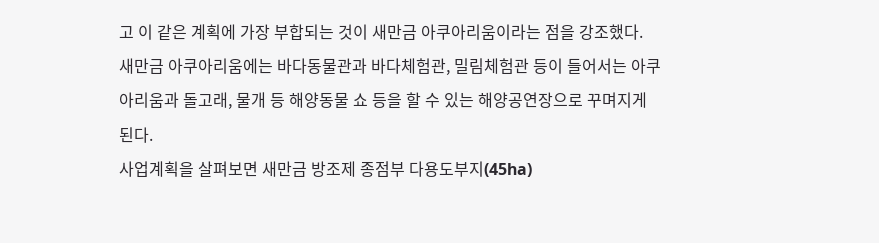고 이 같은 계획에 가장 부합되는 것이 새만금 아쿠아리움이라는 점을 강조했다.
새만금 아쿠아리움에는 바다동물관과 바다체험관, 밀림체험관 등이 들어서는 아쿠아리움과 돌고래, 물개 등 해양동물 쇼 등을 할 수 있는 해양공연장으로 꾸며지게 된다.
사업계획을 살펴보면 새만금 방조제 종점부 다용도부지(45ha)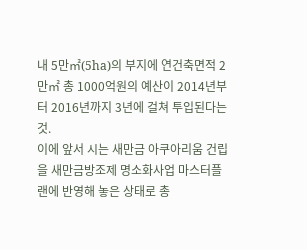내 5만㎡(5ha)의 부지에 연건축면적 2만㎡ 총 1000억원의 예산이 2014년부터 2016년까지 3년에 걸쳐 투입된다는 것.
이에 앞서 시는 새만금 아쿠아리움 건립을 새만금방조제 명소화사업 마스터플랜에 반영해 놓은 상태로 총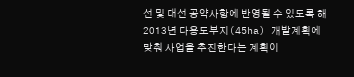선 및 대선 공약사항에 반영될 수 있도록 해 2013년 다용도부지(45ha) 개발계획에 맞춰 사업을 추진한다는 계획이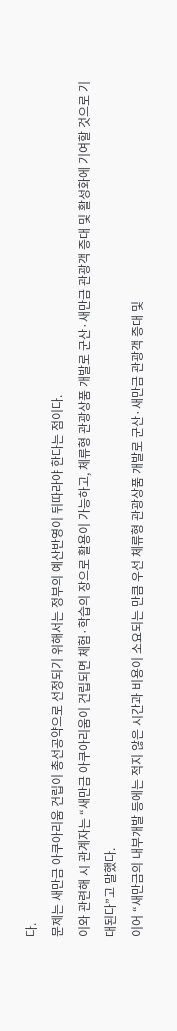다.
문제는 새만금 아쿠아리움 건립이 총선공약으로 선정되기 위해서는 정부의 예산반영이 뒤따라야 한다는 점이다.
이와 관련해 시 관계자는 “새만금 아쿠아리움이 건립되면 체험·학습의 장으로 활용이 가능하고, 체류형 관광상품 개발로 군산·새만금 관광객 증대 및 활성화에 기여할 것으로 기대된다”고 말했다.
이어 “새만금의 내부개발 등에는 적지 않은 시간과 비용이 소요되는 만큼 우선 체류형 관광상품 개발로 군산·새만금 관광객 증대 및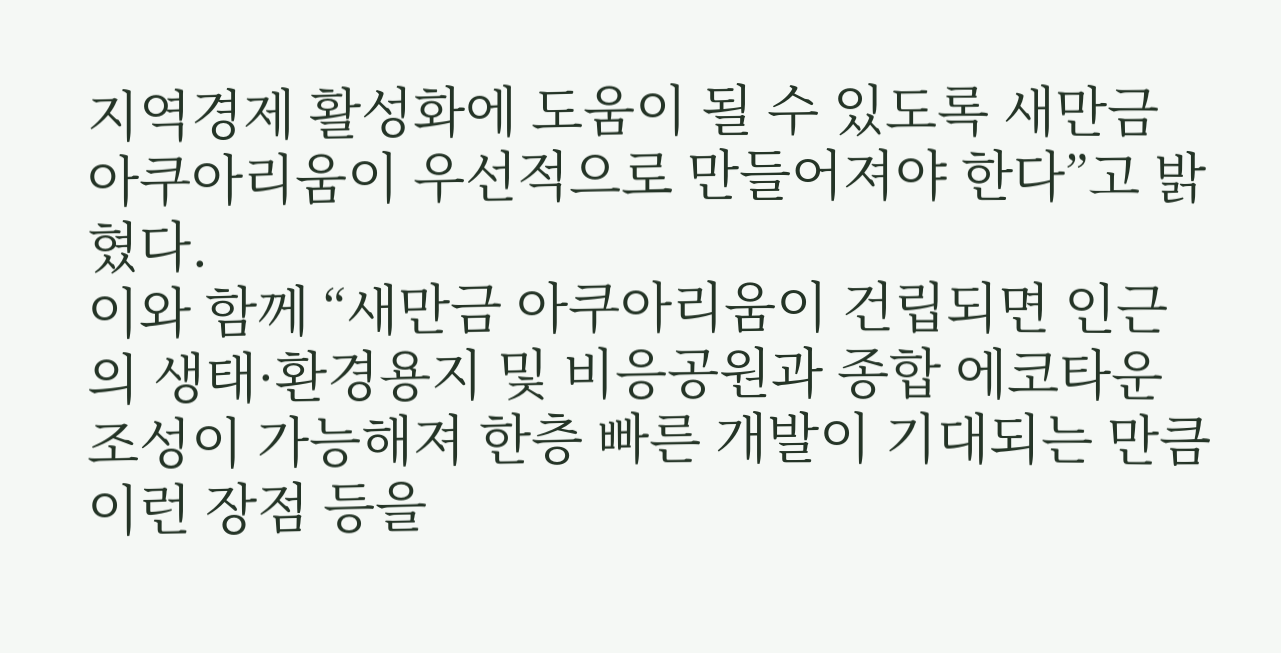지역경제 활성화에 도움이 될 수 있도록 새만금 아쿠아리움이 우선적으로 만들어져야 한다”고 밝혔다.
이와 함께 “새만금 아쿠아리움이 건립되면 인근의 생태·환경용지 및 비응공원과 종합 에코타운 조성이 가능해져 한층 빠른 개발이 기대되는 만큼 이런 장점 등을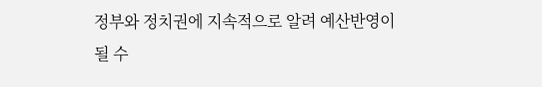정부와 정치권에 지속적으로 알려 예산반영이 될 수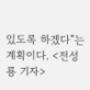있도록 하겠다”는 계획이다. <전성룡 기자>